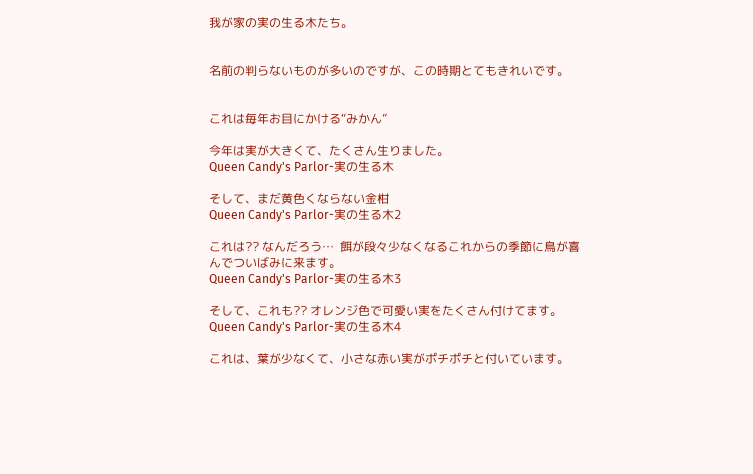我が家の実の生る木たち。


名前の判らないものが多いのですが、この時期とてもきれいです。


これは毎年お目にかける“みかん”

今年は実が大きくて、たくさん生りました。
Queen Candy's Parlor-実の生る木

そして、まだ黄色くならない金柑
Queen Candy's Parlor-実の生る木2

これは?? なんだろう…  餌が段々少なくなるこれからの季節に鳥が喜んでついばみに来ます。
Queen Candy's Parlor-実の生る木3

そして、これも?? オレンジ色で可愛い実をたくさん付けてます。
Queen Candy's Parlor-実の生る木4

これは、葉が少なくて、小さな赤い実がポチポチと付いています。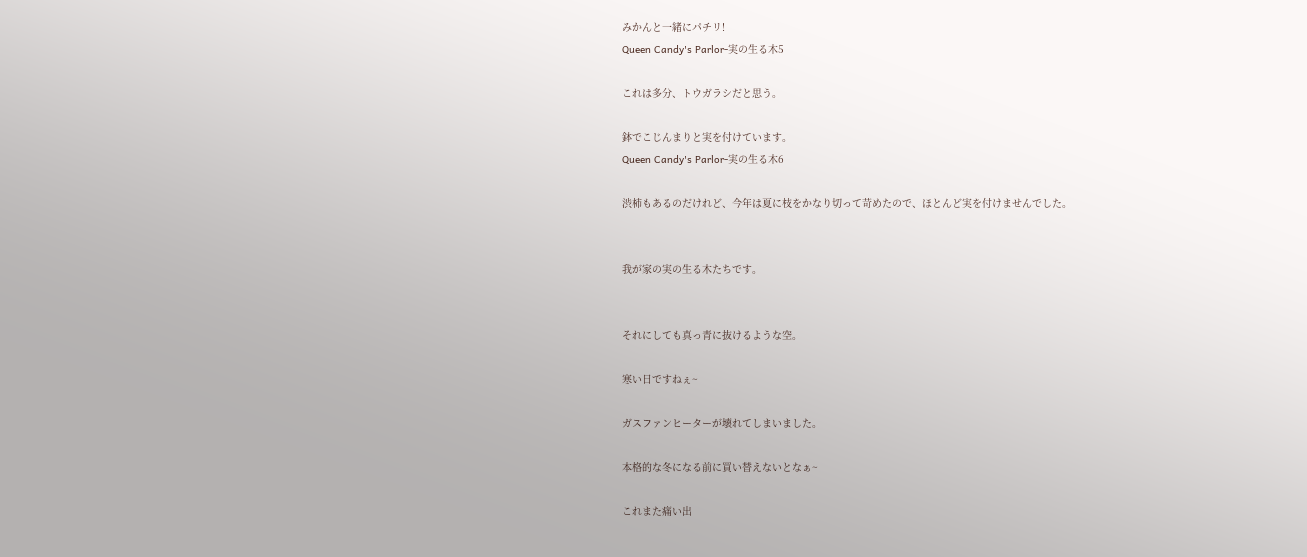みかんと一緒にパチリ!
Queen Candy's Parlor-実の生る木5

これは多分、トウガラシだと思う。

鉢でこじんまりと実を付けています。
Queen Candy's Parlor-実の生る木6

渋柿もあるのだけれど、今年は夏に枝をかなり切って苛めたので、ほとんど実を付けませんでした。


我が家の実の生る木たちです。


それにしても真っ青に抜けるような空。

寒い日ですねぇ~

ガスファンヒーターが壊れてしまいました。

本格的な冬になる前に買い替えないとなぁ~

これまた痛い出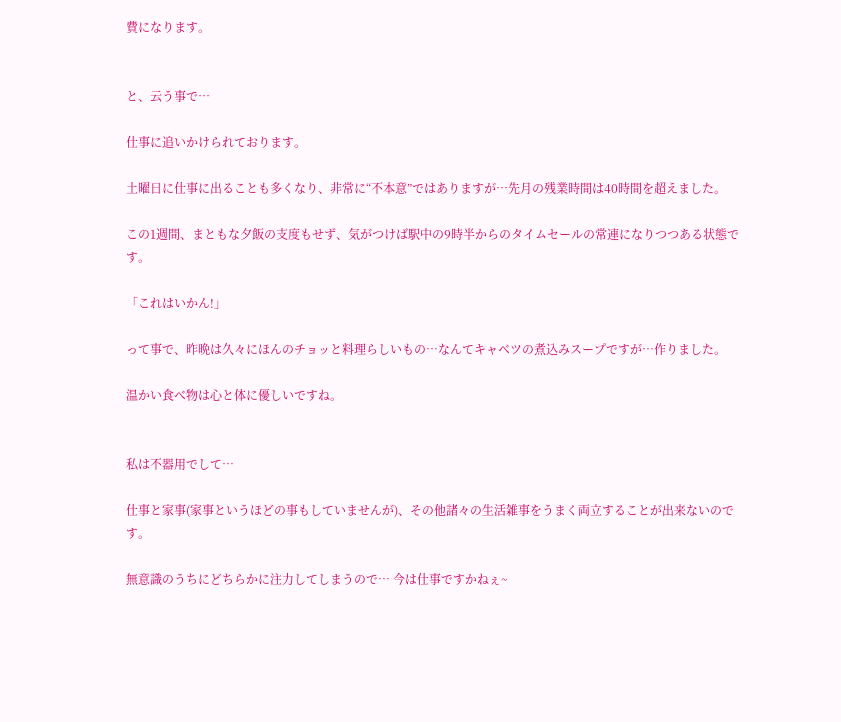費になります。


と、云う事で…

仕事に追いかけられております。

土曜日に仕事に出ることも多くなり、非常に“不本意”ではありますが…先月の残業時間は40時間を超えました。

この1週間、まともな夕飯の支度もせず、気がつけば駅中の9時半からのタイムセールの常連になりつつある状態です。

「これはいかん!」

って事で、昨晩は久々にほんのチョッと料理らしいもの…なんてキャベツの煮込みスープですが…作りました。

温かい食べ物は心と体に優しいですね。


私は不器用でして…

仕事と家事(家事というほどの事もしていませんが)、その他諸々の生活雑事をうまく両立することが出来ないのです。

無意識のうちにどちらかに注力してしまうので… 今は仕事ですかねぇ~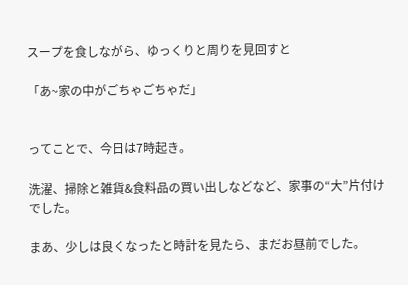スープを食しながら、ゆっくりと周りを見回すと

「あ~家の中がごちゃごちゃだ」


ってことで、今日は7時起き。

洗濯、掃除と雑貨&食料品の買い出しなどなど、家事の“大”片付けでした。

まあ、少しは良くなったと時計を見たら、まだお昼前でした。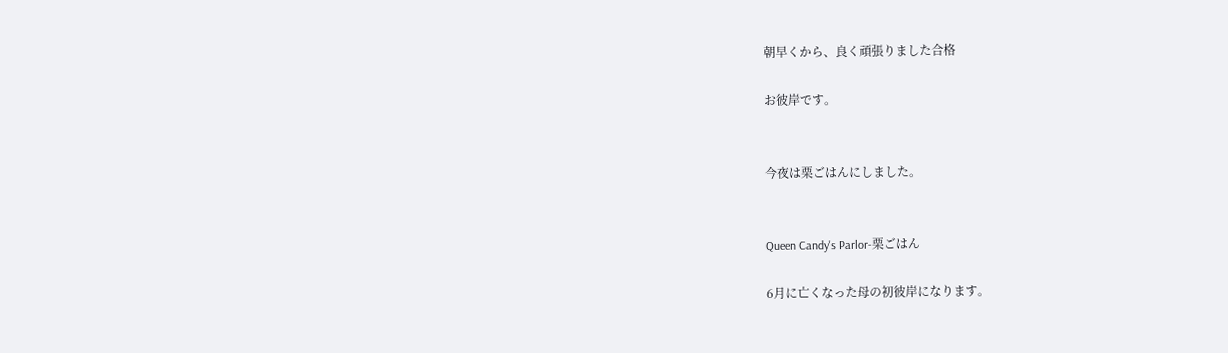朝早くから、良く頑張りました合格

お彼岸です。


今夜は栗ごはんにしました。


Queen Candy's Parlor-栗ごはん

6月に亡くなった母の初彼岸になります。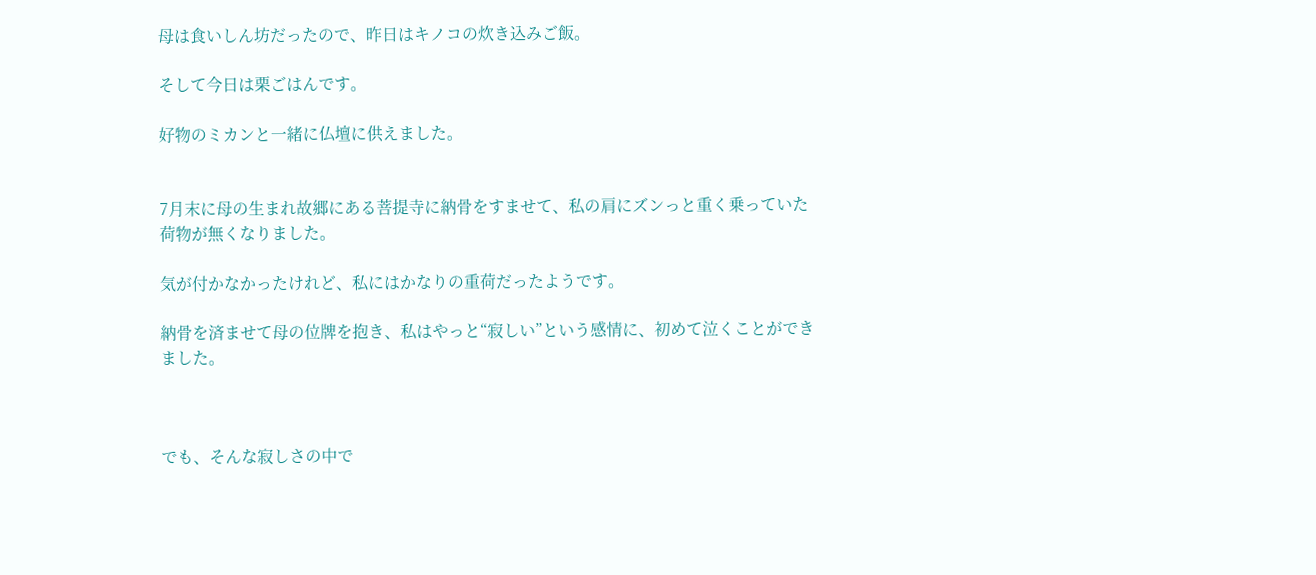母は食いしん坊だったので、昨日はキノコの炊き込みご飯。

そして今日は栗ごはんです。

好物のミカンと一緒に仏壇に供えました。


7月末に母の生まれ故郷にある菩提寺に納骨をすませて、私の肩にズンっと重く乗っていた荷物が無くなりました。

気が付かなかったけれど、私にはかなりの重荷だったようです。

納骨を済ませて母の位牌を抱き、私はやっと“寂しい”という感情に、初めて泣くことができました。



でも、そんな寂しさの中で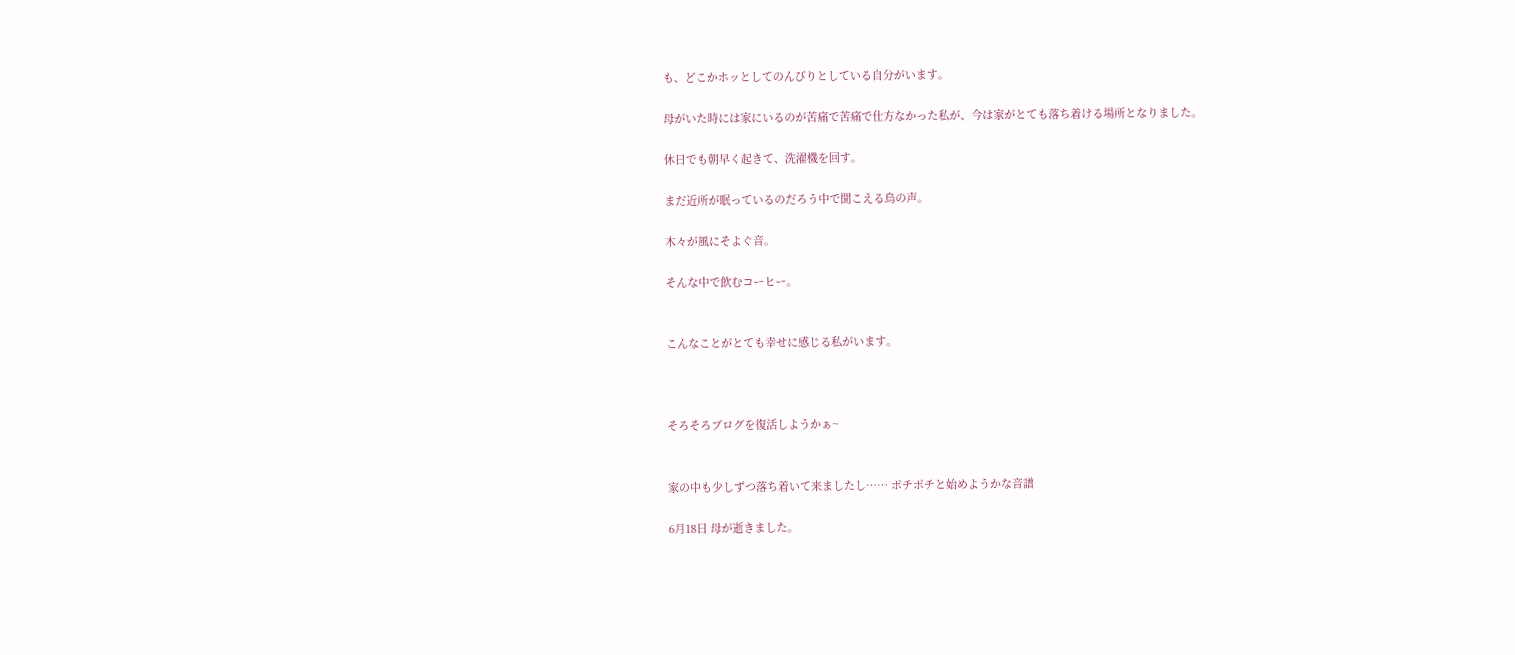も、どこかホッとしてのんびりとしている自分がいます。

母がいた時には家にいるのが苦痛で苦痛で仕方なかった私が、今は家がとても落ち着ける場所となりました。

休日でも朝早く起きて、洗濯機を回す。

まだ近所が眠っているのだろう中で聞こえる鳥の声。

木々が風にそよぐ音。

そんな中で飲むコーヒー。


こんなことがとても幸せに感じる私がいます。



そろそろブログを復活しようかぁ~


家の中も少しずつ落ち着いて来ましたし…… ポチポチと始めようかな音譜

6月18日 母が逝きました。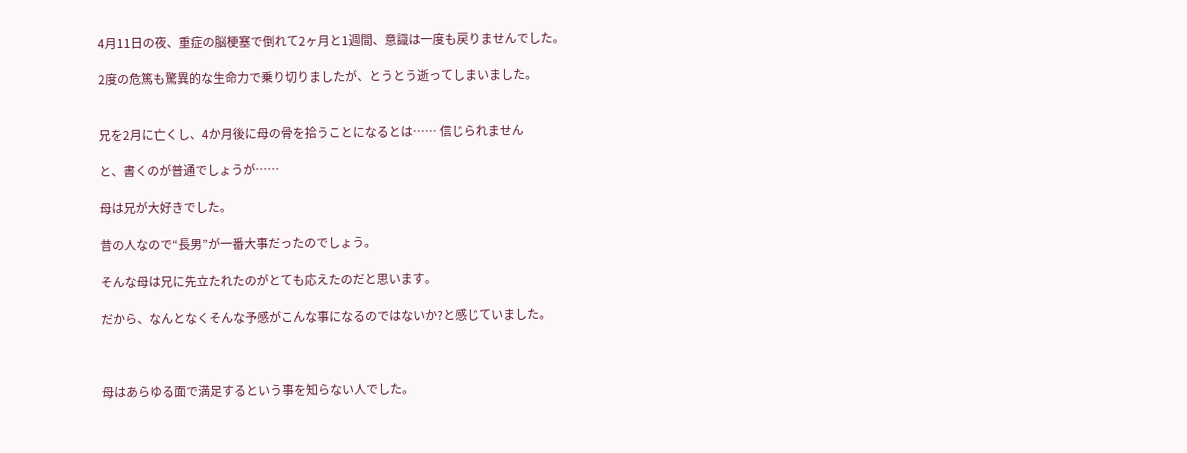4月11日の夜、重症の脳梗塞で倒れて2ヶ月と1週間、意識は一度も戻りませんでした。

2度の危篤も驚異的な生命力で乗り切りましたが、とうとう逝ってしまいました。


兄を2月に亡くし、4か月後に母の骨を拾うことになるとは…… 信じられません

と、書くのが普通でしょうが……

母は兄が大好きでした。

昔の人なので“長男”が一番大事だったのでしょう。

そんな母は兄に先立たれたのがとても応えたのだと思います。

だから、なんとなくそんな予感がこんな事になるのではないか?と感じていました。



母はあらゆる面で満足するという事を知らない人でした。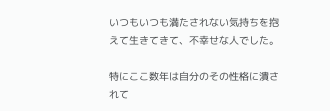いつもいつも満たされない気持ちを抱えて生きてきて、不幸せな人でした。

特にここ数年は自分のその性格に潰されて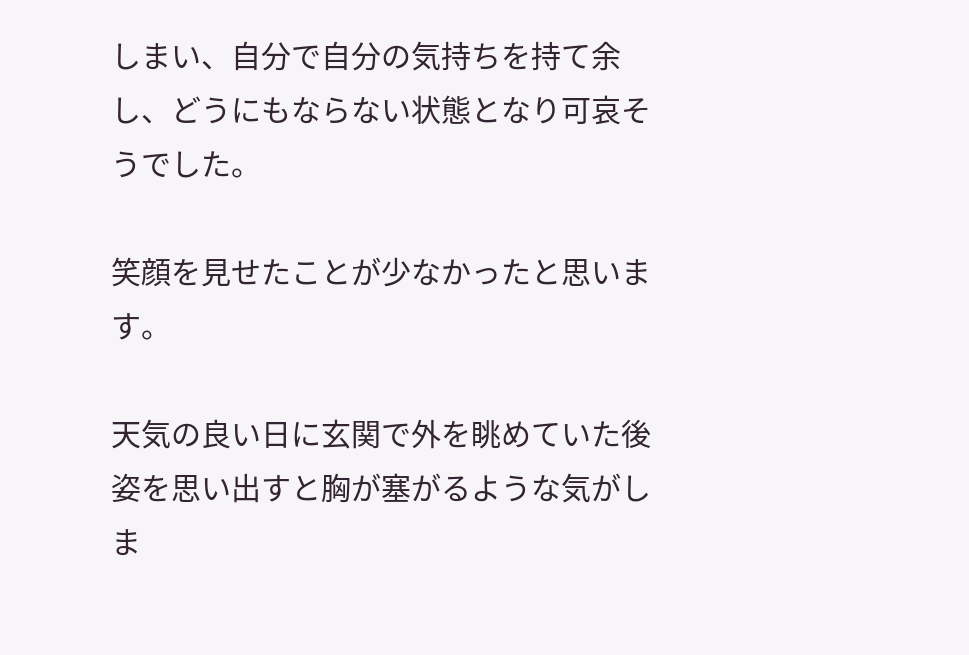しまい、自分で自分の気持ちを持て余し、どうにもならない状態となり可哀そうでした。

笑顔を見せたことが少なかったと思います。

天気の良い日に玄関で外を眺めていた後姿を思い出すと胸が塞がるような気がしま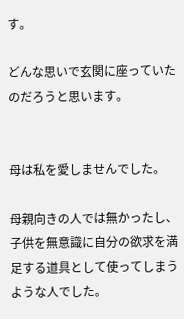す。

どんな思いで玄関に座っていたのだろうと思います。


母は私を愛しませんでした。

母親向きの人では無かったし、子供を無意識に自分の欲求を満足する道具として使ってしまうような人でした。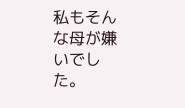私もそんな母が嫌いでした。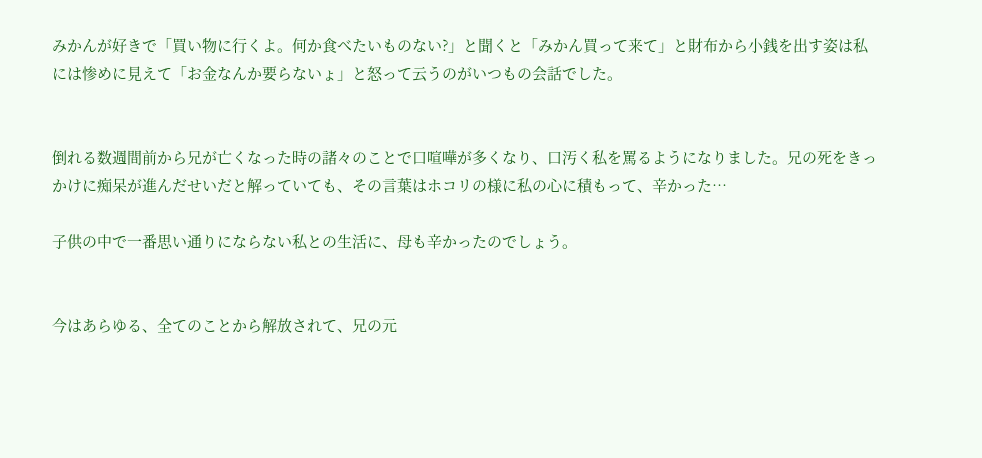みかんが好きで「買い物に行くよ。何か食べたいものない?」と聞くと「みかん買って来て」と財布から小銭を出す姿は私には惨めに見えて「お金なんか要らないょ」と怒って云うのがいつもの会話でした。


倒れる数週間前から兄が亡くなった時の諸々のことで口喧嘩が多くなり、口汚く私を罵るようになりました。兄の死をきっかけに痴呆が進んだせいだと解っていても、その言葉はホコリの様に私の心に積もって、辛かった…

子供の中で一番思い通りにならない私との生活に、母も辛かったのでしょう。


今はあらゆる、全てのことから解放されて、兄の元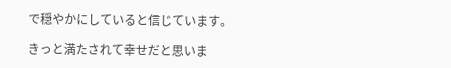で穏やかにしていると信じています。

きっと満たされて幸せだと思いま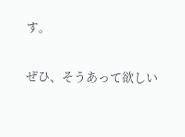す。

ぜひ、そうあって欲しい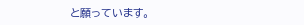と願っています。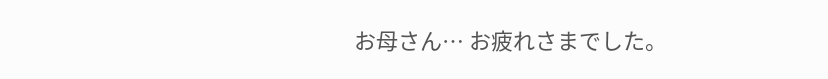お母さん… お疲れさまでした。